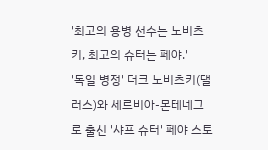'최고의 용병 선수는 노비츠키, 최고의 슈터는 페야.'
'독일 병정' 더크 노비츠키(댈러스)와 세르비아-몬테네그로 출신 '샤프 슈터' 페야 스토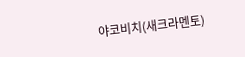야코비치(새크라멘토)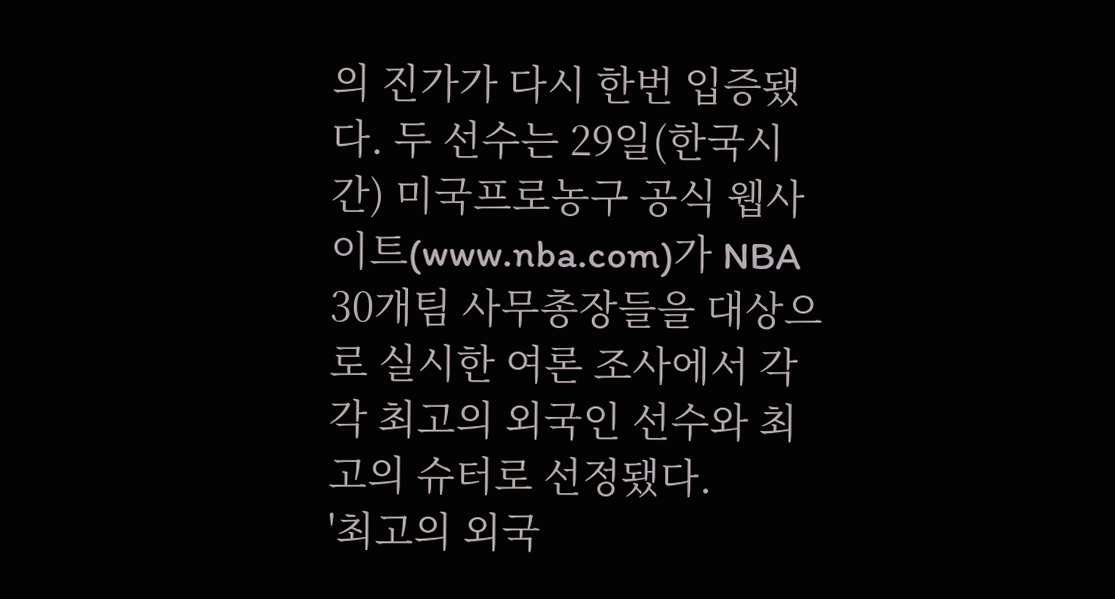의 진가가 다시 한번 입증됐다. 두 선수는 29일(한국시간) 미국프로농구 공식 웹사이트(www.nba.com)가 NBA 30개팀 사무총장들을 대상으로 실시한 여론 조사에서 각각 최고의 외국인 선수와 최고의 슈터로 선정됐다.
'최고의 외국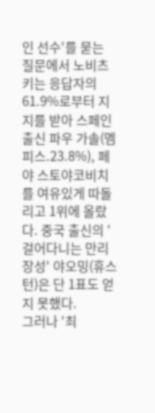인 선수'를 묻는 질문에서 노비츠키는 응답자의 61.9%로부터 지지를 받아 스페인 출신 파우 가솔(멤피스.23.8%), 페야 스토야코비치를 여유있게 따돌리고 1위에 올랐다. 중국 출신의 '걸어다니는 만리장성' 야오밍(휴스턴)은 단 1표도 얻지 못했다.
그러나 '최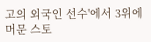고의 외국인 선수'에서 3위에 머문 스토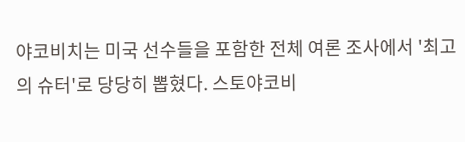야코비치는 미국 선수들을 포함한 전체 여론 조사에서 '최고의 슈터'로 당당히 뽑혔다. 스토야코비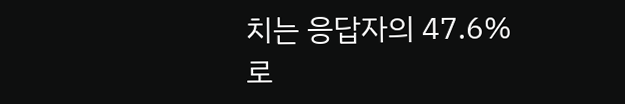치는 응답자의 47.6%로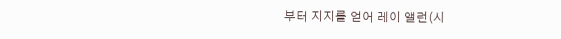부터 지지를 얻어 레이 앨런(시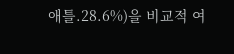애틀.28.6%)을 비교적 여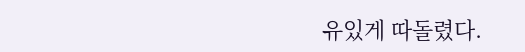유있게 따돌렸다.